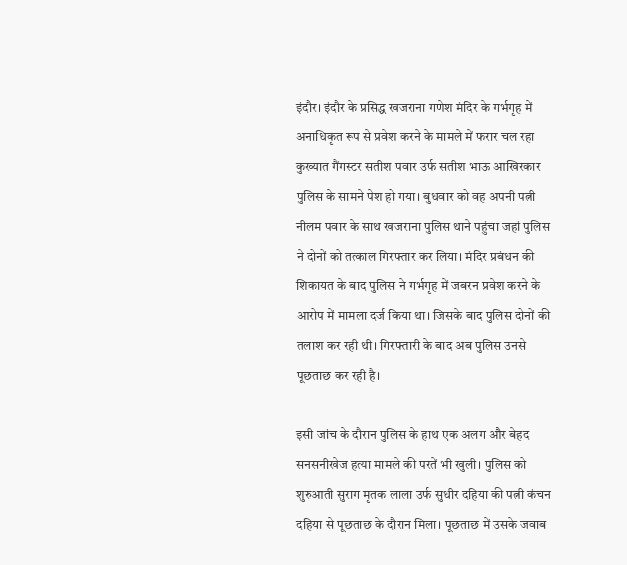इंदौर। इंदौर के प्रसिद्ध खजराना गणेश मंदिर के गर्भगृह में अनाधिकृत रूप से प्रवेश करने के मामले में फरार चल रहा कुख्यात गैंगस्टर सतीश पवार उर्फ सतीश भाऊ आखिरकार पुलिस के सामने पेश हो गया। बुधवार को वह अपनी पत्नी नीलम पवार के साथ खजराना पुलिस थाने पहुंचा जहां पुलिस ने दोनों को तत्काल गिरफ्तार कर लिया। मंदिर प्रबंधन की शिकायत के बाद पुलिस ने गर्भगृह में जबरन प्रवेश करने के आरोप में मामला दर्ज किया था। जिसके बाद पुलिस दोनों की तलाश कर रही थी। गिरफ्तारी के बाद अब पुलिस उनसे पूछताछ कर रही है।

इसी जांच के दौरान पुलिस के हाथ एक अलग और बेहद सनसनीखेज हत्या मामले की परतें भी खुली। पुलिस को शुरुआती सुराग मृतक लाला उर्फ सुधीर दहिया की पत्नी कंचन दहिया से पूछताछ के दौरान मिला। पूछताछ में उसके जवाब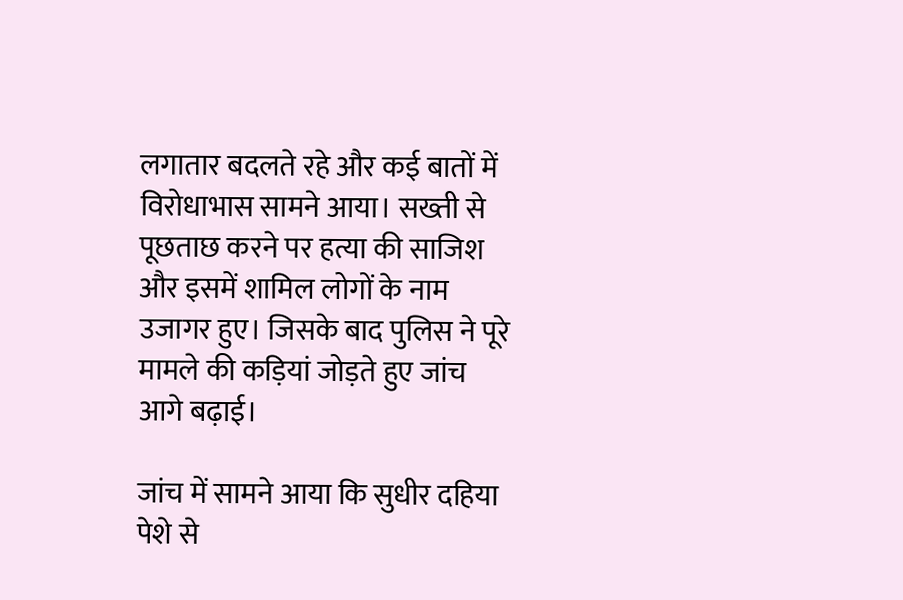लगातार बदलते रहे और कई बातों में विरोधाभास सामने आया। सख्ती से पूछताछ करने पर हत्या की साजिश और इसमें शामिल लोगों के नाम उजागर हुए। जिसके बाद पुलिस ने पूरे मामले की कड़ियां जोड़ते हुए जांच आगे बढ़ाई।

जांच में सामने आया कि सुधीर दहिया पेशे से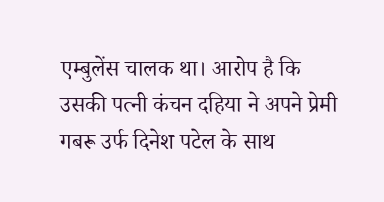एम्बुलेंस चालक था। आरोप है कि उसकी पत्नी कंचन दहिया ने अपने प्रेमी गबरू उर्फ दिनेश पटेल के साथ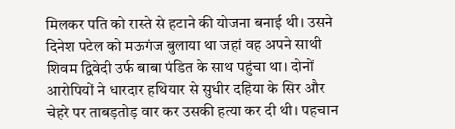मिलकर पति को रास्ते से हटाने की योजना बनाई थी। उसने दिनेश पटेल को मऊगंज बुलाया था जहां वह अपने साथी शिवम द्विवेदी उर्फ बाबा पंडित के साथ पहुंचा था। दोनों आरोपियों ने धारदार हथियार से सुधीर दहिया के सिर और चेहरे पर ताबड़तोड़ वार कर उसकी हत्या कर दी थी। पहचान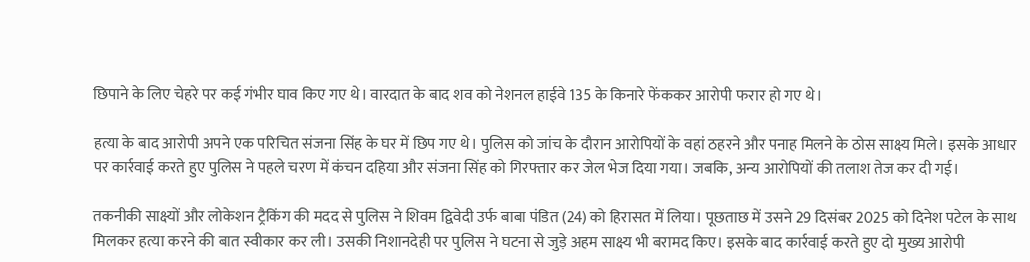छिपाने के लिए चेहरे पर कई गंभीर घाव किए गए थे। वारदात के बाद शव को नेशनल हाईवे 135 के किनारे फेंककर आरोपी फरार हो गए थे।

हत्या के बाद आरोपी अपने एक परिचित संजना सिंह के घर में छिप गए थे। पुलिस को जांच के दौरान आरोपियों के वहां ठहरने और पनाह मिलने के ठोस साक्ष्य मिले। इसके आधार पर कार्रवाई करते हुए पुलिस ने पहले चरण में कंचन दहिया और संजना सिंह को गिरफ्तार कर जेल भेज दिया गया। जबकि, अन्य आरोपियों की तलाश तेज कर दी गई।

तकनीकी साक्ष्यों और लोकेशन ट्रैकिंग की मदद से पुलिस ने शिवम द्विवेदी उर्फ बाबा पंडित (24) को हिरासत में लिया। पूछताछ में उसने 29 दिसंबर 2025 को दिनेश पटेल के साथ मिलकर हत्या करने की बात स्वीकार कर ली। उसकी निशानदेही पर पुलिस ने घटना से जुड़े अहम साक्ष्य भी बरामद किए। इसके बाद कार्रवाई करते हुए दो मुख्य आरोपी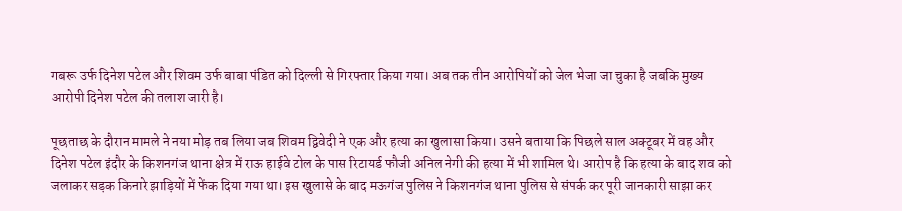गबरू उर्फ दिनेश पटेल और शिवम उर्फ बाबा पंडित को दिल्ली से गिरफ्तार किया गया। अब तक तीन आरोपियों को जेल भेजा जा चुका है जबकि मुख्य आरोपी दिनेश पटेल की तलाश जारी है।

पूछताछ के दौरान मामले ने नया मोड़ तब लिया जब शिवम द्विवेदी ने एक और हत्या का खुलासा किया। उसने बताया कि पिछले साल अक्टूबर में वह और दिनेश पटेल इंदौर के किशनगंज थाना क्षेत्र में राऊ हाईवे टोल के पास रिटायर्ड फौजी अनिल नेगी की हत्या में भी शामिल थे। आरोप है कि हत्या के बाद शव को जलाकर सड़क किनारे झाड़ियों में फेंक दिया गया था। इस खुलासे के बाद मऊगंज पुलिस ने किशनगंज थाना पुलिस से संपर्क कर पूरी जानकारी साझा कर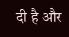दी है और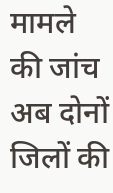मामले की जांच अब दोनों जिलों की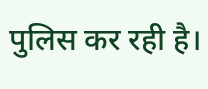पुलिस कर रही है।